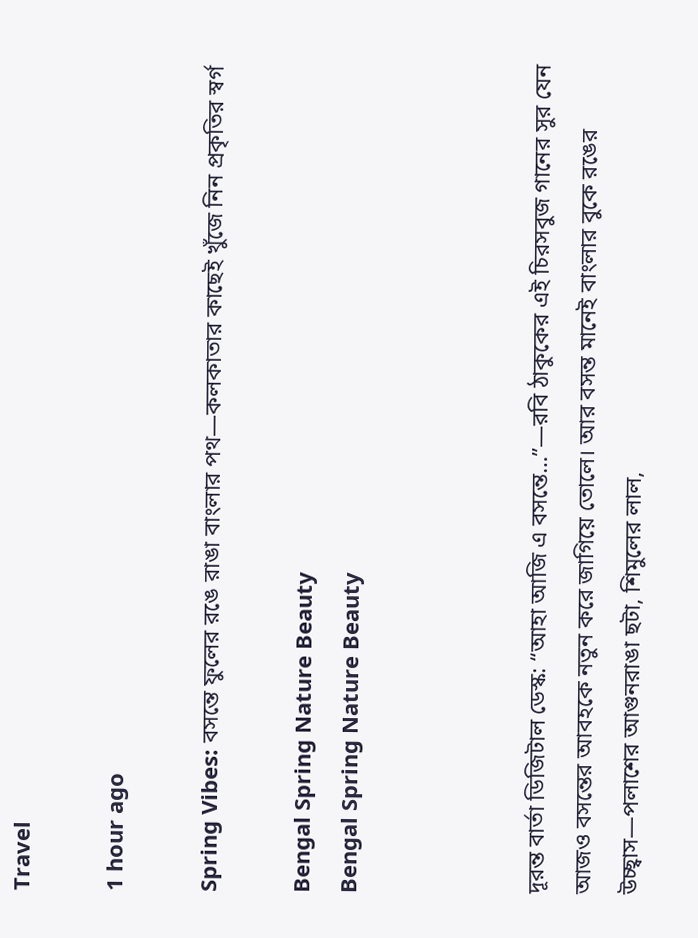Travel

1 hour ago

Spring Vibes: বসন্তে ফুলের রঙে রাঙা বাংলার পথ—কলকাতার কাছেই খুঁজে নিন প্রকৃতির স্বর্গ

Bengal Spring Nature Beauty
Bengal Spring Nature Beauty



দূরন্ত বার্তা ডিজিটাল ডেস্ক: “আহা আজি এ বসন্তে…”—রবি ঠাকুকের এই চিরসবুজ গানের সুর যেন আজও বসন্তের আবহকে নতুন করে জাগিয়ে তোলে। আর বসন্ত মানেই বাংলার বুকে রঙের উচ্ছ্বাস—পলাশের আগুনরাঙা ছটা, শিমুলের লাল,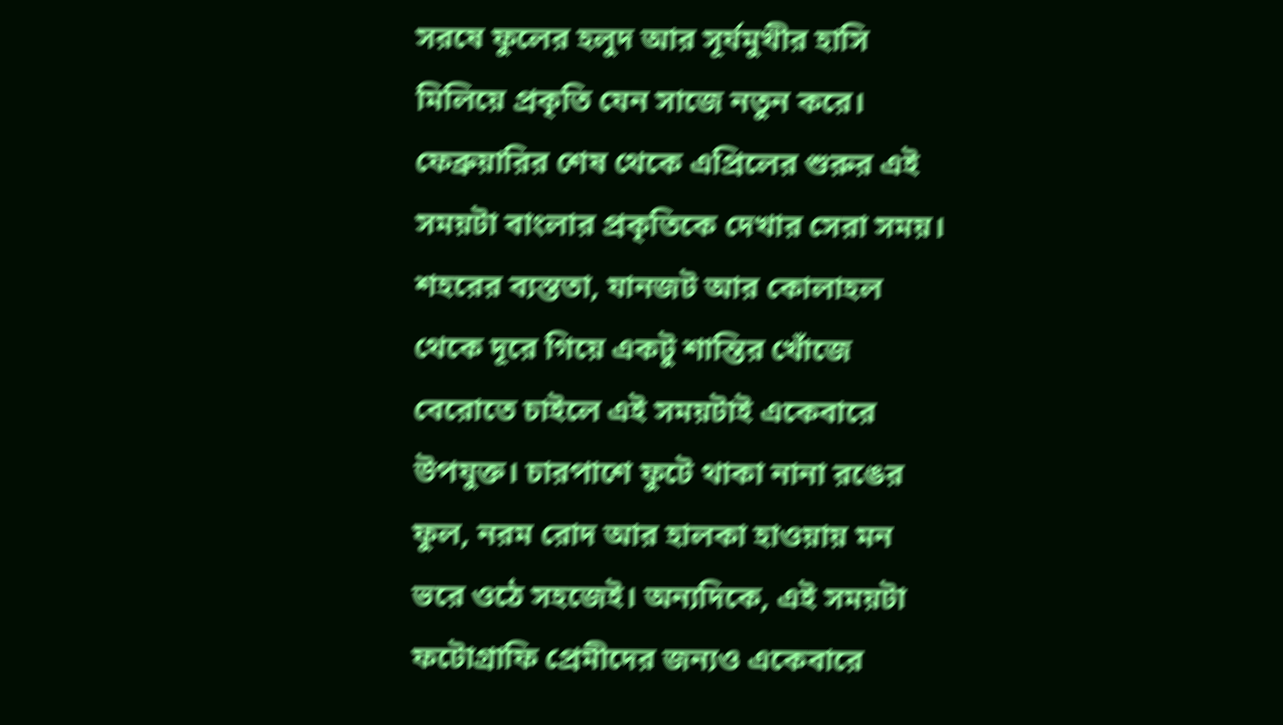সরষে ফুলের হলুদ আর সূর্যমুখীর হাসি মিলিয়ে প্রকৃতি যেন সাজে নতুন করে। ফেব্রুয়ারির শেষ থেকে এপ্রিলের শুরুর এই সময়টা বাংলার প্রকৃতিকে দেখার সেরা সময়। শহরের ব্যস্ততা, যানজট আর কোলাহল থেকে দূরে গিয়ে একটু শান্তির খোঁজে বেরোতে চাইলে এই সময়টাই একেবারে উপযুক্ত। চারপাশে ফুটে থাকা নানা রঙের ফুল, নরম রোদ আর হালকা হাওয়ায় মন ভরে ওঠে সহজেই। অন্যদিকে, এই সময়টা ফটোগ্রাফি প্রেমীদের জন্যও একেবারে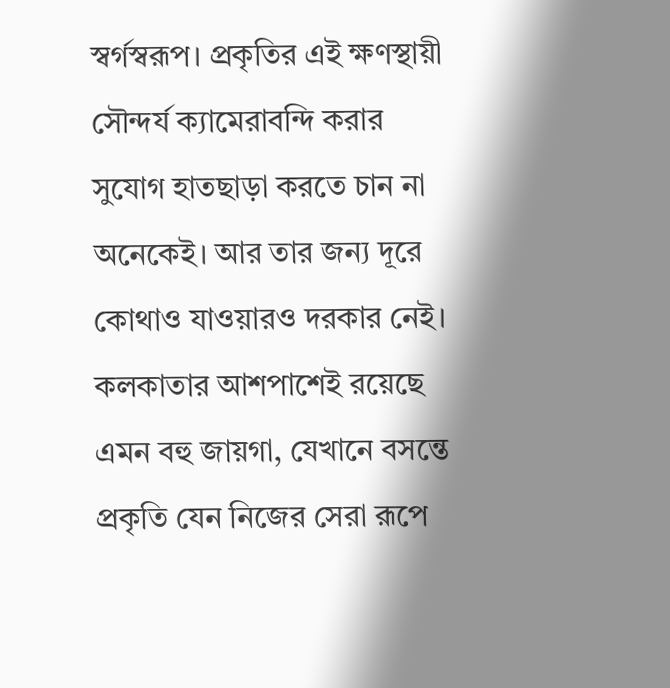স্বর্গস্বরূপ। প্রকৃতির এই ক্ষণস্থায়ী সৌন্দর্য ক্যামেরাবন্দি করার সুযোগ হাতছাড়া করতে চান না অনেকেই। আর তার জন্য দূরে কোথাও যাওয়ারও দরকার নেই। কলকাতার আশপাশেই রয়েছে এমন বহু জায়গা, যেখানে বসন্তে প্রকৃতি যেন নিজের সেরা রূপে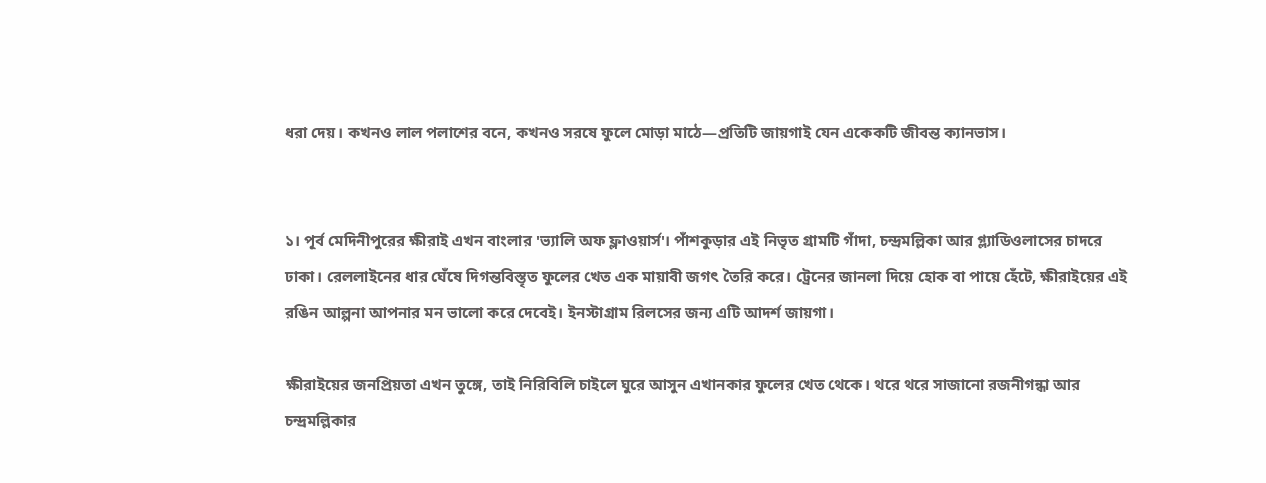ধরা দেয়। কখনও লাল পলাশের বনে, কখনও সরষে ফুলে মোড়া মাঠে—প্রতিটি জায়গাই যেন একেকটি জীবন্ত ক্যানভাস।


১। পূর্ব মেদিনীপুরের ক্ষীরাই এখন বাংলার 'ভ্যালি অফ ফ্লাওয়ার্স'। পাঁশকুড়ার এই নিভৃত গ্রামটি গাঁদা, চন্দ্রমল্লিকা আর গ্ল্যাডিওলাসের চাদরে ঢাকা। রেললাইনের ধার ঘেঁষে দিগন্তবিস্তৃত ফুলের খেত এক মায়াবী জগৎ তৈরি করে। ট্রেনের জানলা দিয়ে হোক বা পায়ে হেঁটে, ক্ষীরাইয়ের এই রঙিন আল্পনা আপনার মন ভালো করে দেবেই। ইনস্টাগ্রাম রিলসের জন্য এটি আদর্শ জায়গা।

ক্ষীরাইয়ের জনপ্রিয়তা এখন তুঙ্গে, তাই নিরিবিলি চাইলে ঘুরে আসুন এখানকার ফুলের খেত থেকে। থরে থরে সাজানো রজনীগন্ধা আর চন্দ্রমল্লিকার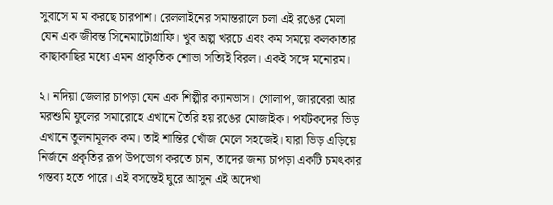সুবাসে ম ম করছে চারপাশ। রেললাইনের সমান্তরালে চলা এই রঙের মেলা যেন এক জীবন্ত সিনেমাটোগ্রাফি। খুব অল্প খরচে এবং কম সময়ে কলকাতার কাছাকাছির মধ্যে এমন প্রাকৃতিক শোভা সত্যিই বিরল। একই সঙ্গে মনোরম।

২। নদিয়া জেলার চাপড়া যেন এক শিল্পীর ক্যানভাস। গোলাপ, জারবেরা আর মরশুমি ফুলের সমারোহে এখানে তৈরি হয় রঙের মোজাইক। পর্যটকদের ভিড় এখানে তুলনামূলক কম। তাই শান্তির খোঁজ মেলে সহজেই। যারা ভিড় এড়িয়ে নির্জনে প্রকৃতির রূপ উপভোগ করতে চান, তাদের জন্য চাপড়া একটি চমৎকার গন্তব্য হতে পারে। এই বসন্তেই ঘুরে আসুন এই অদেখা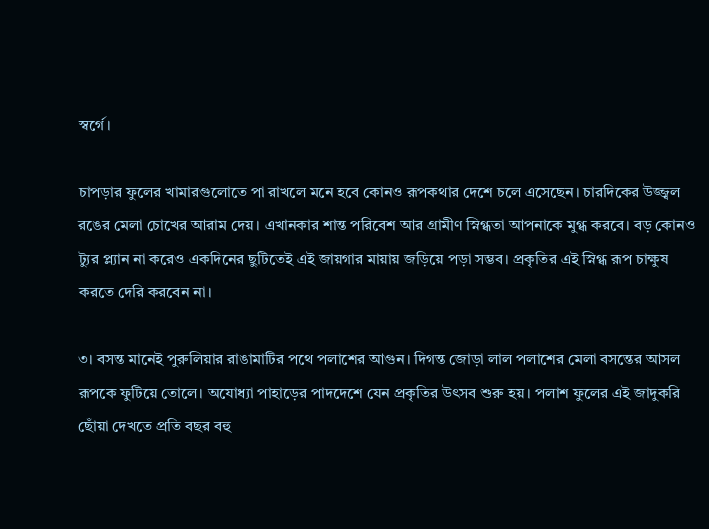স্বর্গে।

চাপড়ার ফুলের খামারগুলোতে পা রাখলে মনে হবে কোনও রূপকথার দেশে চলে এসেছেন। চারদিকের উজ্জ্বল রঙের মেলা চোখের আরাম দেয়। এখানকার শান্ত পরিবেশ আর গ্রামীণ স্নিগ্ধতা আপনাকে মুগ্ধ করবে। বড় কোনও ট্যুর প্ল্যান না করেও একদিনের ছুটিতেই এই জায়গার মায়ায় জড়িয়ে পড়া সম্ভব। প্রকৃতির এই স্নিগ্ধ রূপ চাক্ষুষ করতে দেরি করবেন না।

৩। বসন্ত মানেই পুরুলিয়ার রাঙামাটির পথে পলাশের আগুন। দিগন্ত জোড়া লাল পলাশের মেলা বসন্তের আসল রূপকে ফুটিয়ে তোলে। অযোধ্যা পাহাড়ের পাদদেশে যেন প্রকৃতির উৎসব শুরু হয়। পলাশ ফুলের এই জাদুকরি ছোঁয়া দেখতে প্রতি বছর বহু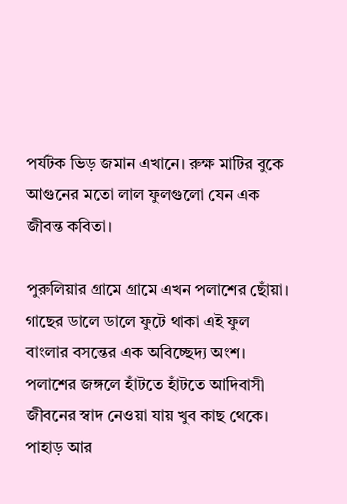পর্যটক ভিড় জমান এখানে। রুক্ষ মাটির বুকে আগুনের মতো লাল ফুলগুলো যেন এক জীবন্ত কবিতা।

পুরুলিয়ার গ্রামে গ্রামে এখন পলাশের ছোঁয়া। গাছের ডালে ডালে ফুটে থাকা এই ফুল বাংলার বসন্তের এক অবিচ্ছেদ্য অংশ। পলাশের জঙ্গলে হাঁটতে হাঁটতে আদিবাসী জীবনের স্বাদ নেওয়া যায় খুব কাছ থেকে। পাহাড় আর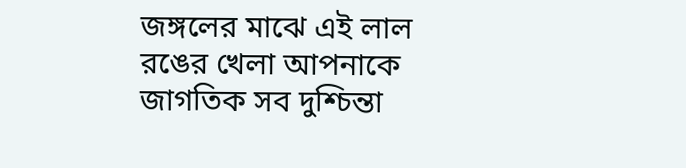জঙ্গলের মাঝে এই লাল রঙের খেলা আপনাকে জাগতিক সব দুশ্চিন্তা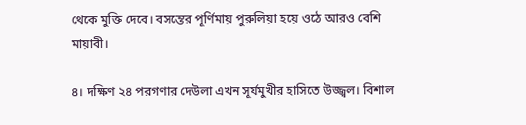থেকে মুক্তি দেবে। বসন্তের পূর্ণিমায় পুরুলিয়া হয়ে ওঠে আরও বেশি মায়াবী।

৪। দক্ষিণ ২৪ পরগণার দেউলা এখন সূর্যমুখীর হাসিতে উজ্জ্বল। বিশাল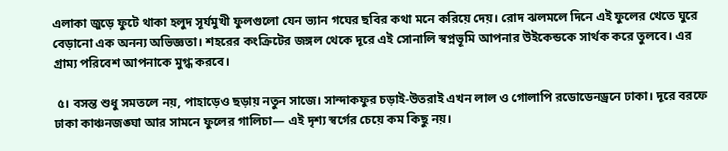এলাকা জুড়ে ফুটে থাকা হলুদ সূর্যমুখী ফুলগুলো যেন ভ্যান গঘের ছবির কথা মনে করিয়ে দেয়। রোদ ঝলমলে দিনে এই ফুলের খেতে ঘুরে বেড়ানো এক অনন্য অভিজ্ঞতা। শহরের কংক্রিটের জঙ্গল থেকে দূরে এই সোনালি স্বপ্নভূমি আপনার উইকেন্ডকে সার্থক করে তুলবে। এর গ্রাম্য পরিবেশ আপনাকে মুগ্ধ করবে।

 ৫। বসন্ত শুধু সমতলে নয়, পাহাড়েও ছড়ায় নতুন সাজে। সান্দাকফুর চড়াই-উতরাই এখন লাল ও গোলাপি রডোডেনড্রনে ঢাকা। দূরে বরফে ঢাকা কাঞ্চনজঙ্ঘা আর সামনে ফুলের গালিচা— এই দৃশ্য স্বর্গের চেয়ে কম কিছু নয়।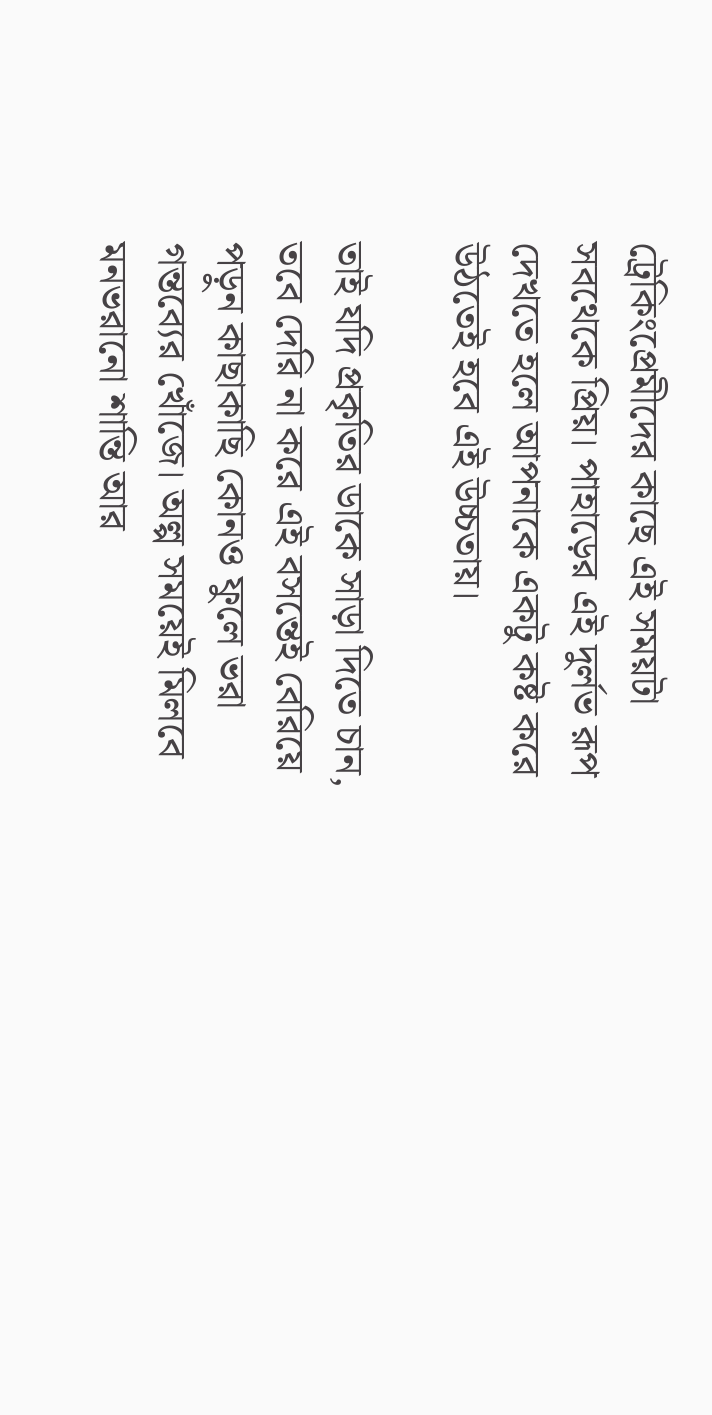ট্রেকিংপ্রেমীদের কাছে এই সময়টা সবথেকে প্রিয়। পাহাড়ের এই দুর্লভ রূপ দেখতে হলে আপনাকে একটু কষ্ট করে উঠতেই হবে এই উচ্চতায়।

তাই যদি প্রকৃতির ডাকে সাড়া দিতে চান, তবে দেরি না করে এই বসন্তেই বেরিয়ে পড়ুন কাছাকাছি কোনও ফুলে ভরা গন্তব্যের খোঁজে। অল্প সময়েই মিলবে মনভরানো শান্তি আর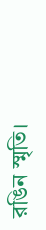রঙিন স্মৃতি।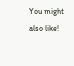You might also like!